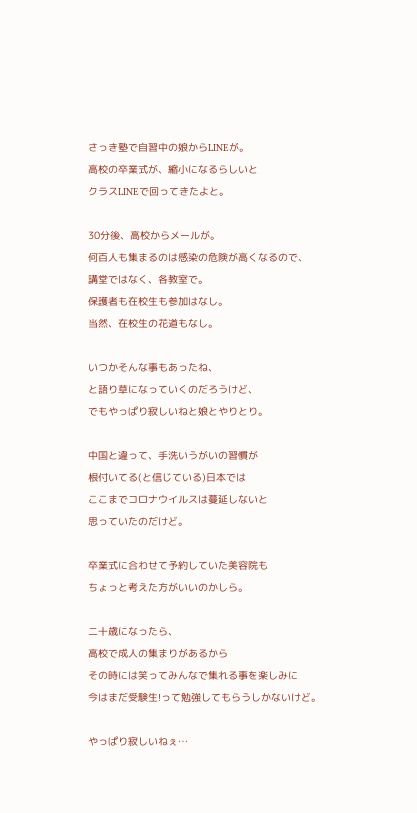さっき塾で自習中の娘からLINEが。
高校の卒業式が、縮小になるらしいと
クラスLINEで回ってきたよと。

30分後、高校からメールが。
何百人も集まるのは感染の危険が高くなるので、
講堂ではなく、各教室で。
保護者も在校生も参加はなし。
当然、在校生の花道もなし。

いつかそんな事もあったね、
と語り草になっていくのだろうけど、
でもやっぱり寂しいねと娘とやりとり。

中国と違って、手洗いうがいの習慣が
根付いてる(と信じている)日本では
ここまでコロナウイルスは蔓延しないと
思っていたのだけど。

卒業式に合わせて予約していた美容院も
ちょっと考えた方がいいのかしら。

二十歳になったら、
高校で成人の集まりがあるから
その時には笑ってみんなで集れる事を楽しみに
今はまだ受験生!って勉強してもらうしかないけど。

やっぱり寂しいねぇ…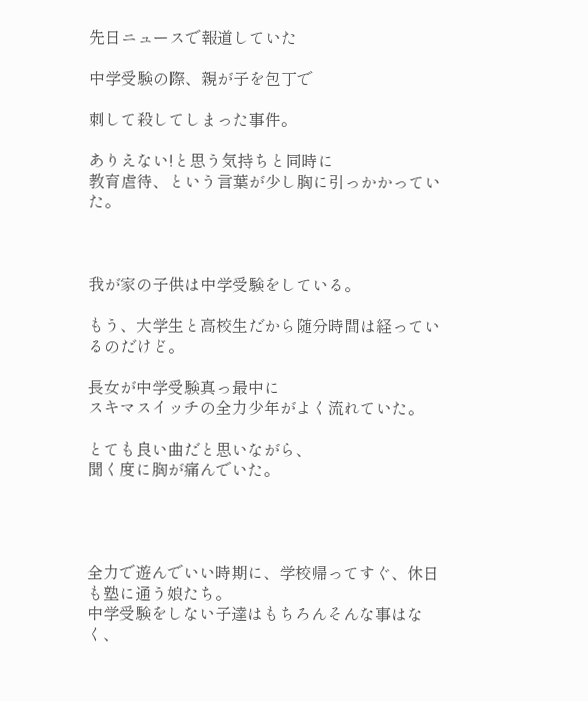先日ニュースで報道していた

中学受験の際、親が子を包丁で

刺して殺してしまった事件。

ありえない!と思う気持ちと同時に
教育虐待、という言葉が少し胸に引っかかっていた。



我が家の子供は中学受験をしている。

もう、大学生と高校生だから随分時間は経っているのだけど。

長女が中学受験真っ最中に
スキマスイッチの全力少年がよく流れていた。

とても良い曲だと思いながら、
聞く度に胸が痛んでいた。




全力で遊んでいい時期に、学校帰ってすぐ、休日も塾に通う娘たち。
中学受験をしない子達はもちろんそんな事はなく、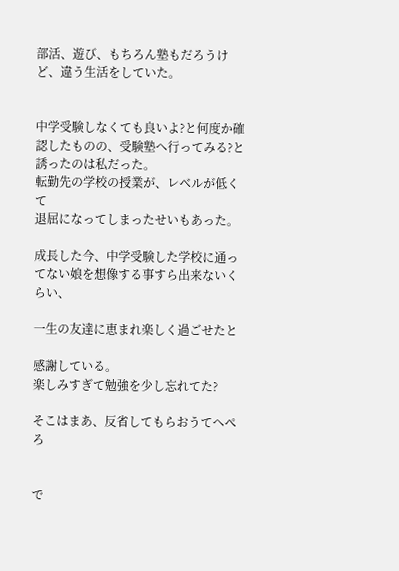部活、遊び、もちろん塾もだろうけど、違う生活をしていた。


中学受験しなくても良いよ?と何度か確認したものの、受験塾へ行ってみる?と誘ったのは私だった。
転勤先の学校の授業が、レベルが低くて
退屈になってしまったせいもあった。

成長した今、中学受験した学校に通ってない娘を想像する事すら出来ないくらい、

一生の友達に恵まれ楽しく過ごせたと

感謝している。
楽しみすぎて勉強を少し忘れてた?

そこはまあ、反省してもらおうてへぺろ


で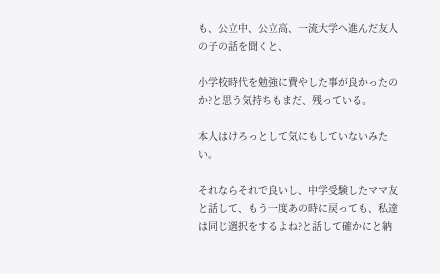も、公立中、公立高、一流大学へ進んだ友人の子の話を聞くと、

小学校時代を勉強に費やした事が良かったのか?と思う気持ちもまだ、残っている。

本人はけろっとして気にもしていないみたい。

それならそれで良いし、中学受験したママ友と話して、もう一度あの時に戻っても、私達は同じ選択をするよね?と話して確かにと納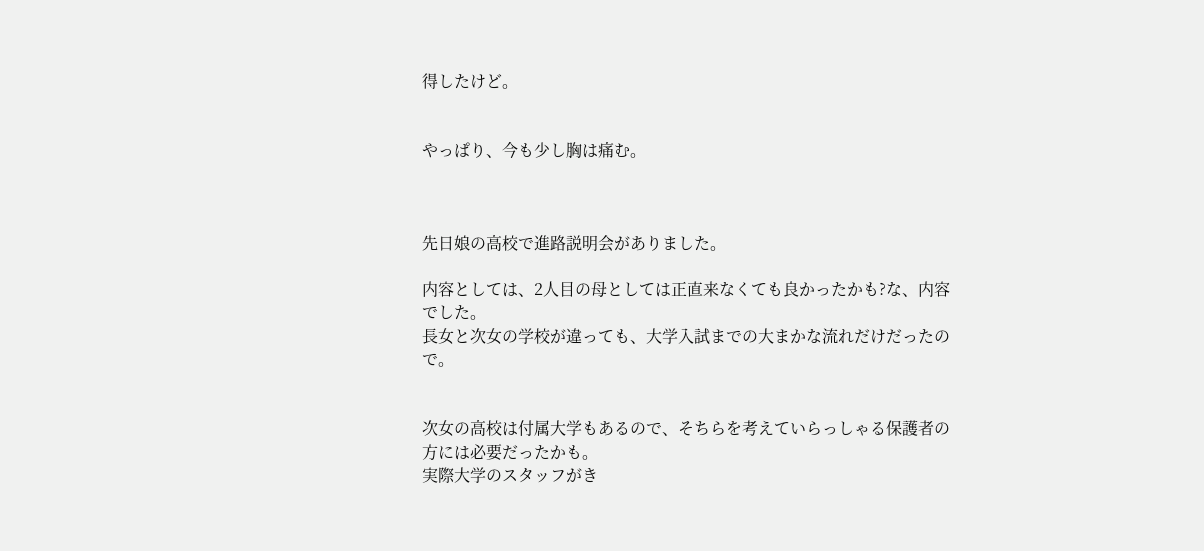得したけど。


やっぱり、今も少し胸は痛む。



先日娘の高校で進路説明会がありました。

内容としては、2人目の母としては正直来なくても良かったかも?な、内容でした。
長女と次女の学校が違っても、大学入試までの大まかな流れだけだったので。


次女の高校は付属大学もあるので、そちらを考えていらっしゃる保護者の方には必要だったかも。
実際大学のスタッフがき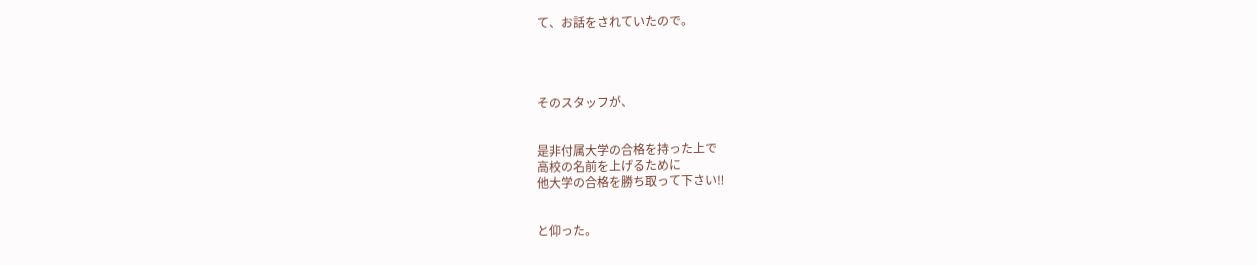て、お話をされていたので。




そのスタッフが、


是非付属大学の合格を持った上で
高校の名前を上げるために
他大学の合格を勝ち取って下さい‼


と仰った。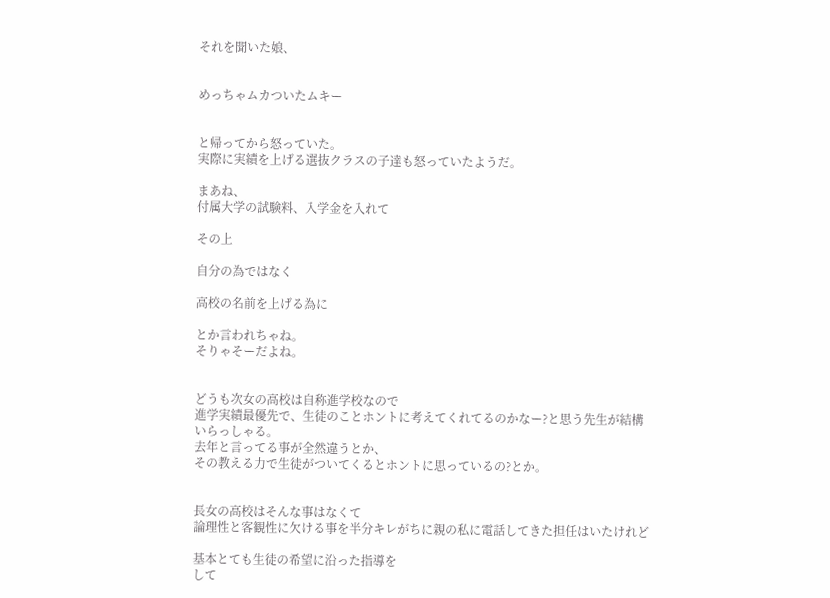それを聞いた娘、


めっちゃムカついたムキー


と帰ってから怒っていた。
実際に実績を上げる選抜クラスの子達も怒っていたようだ。

まあね、
付属大学の試験料、入学金を入れて

その上

自分の為ではなく

高校の名前を上げる為に

とか言われちゃね。
そりゃそーだよね。


どうも次女の高校は自称進学校なので
進学実績最優先で、生徒のことホントに考えてくれてるのかなー?と思う先生が結構
いらっしゃる。
去年と言ってる事が全然違うとか、
その教える力で生徒がついてくるとホントに思っているの?とか。


長女の高校はそんな事はなくて
論理性と客観性に欠ける事を半分キレがちに親の私に電話してきた担任はいたけれど

基本とても生徒の希望に沿った指導を
して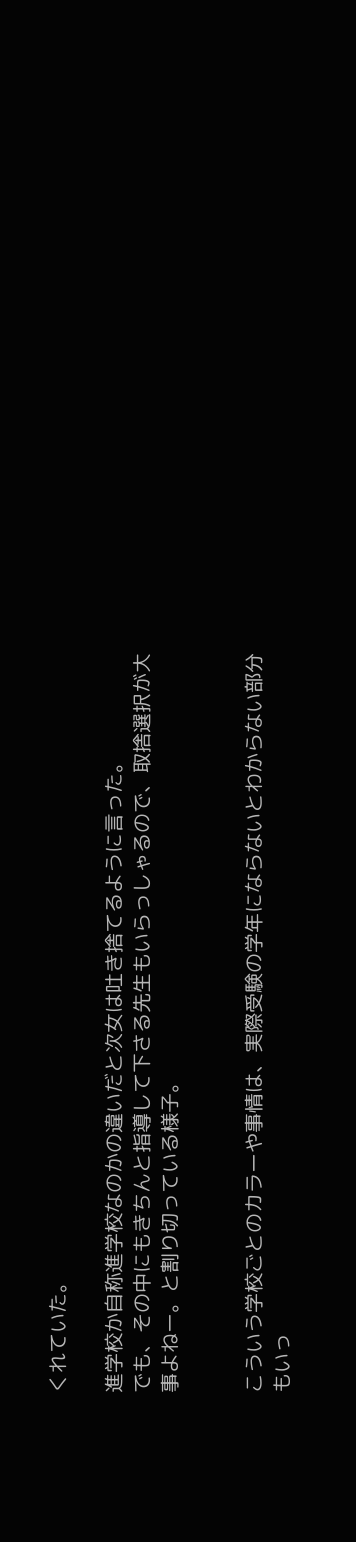くれていた。

進学校か自称進学校なのかの違いだと次女は吐き捨てるように言った。
でも、その中にもきちんと指導して下さる先生もいらっしゃるので、取捨選択が大事よねー。と割り切っている様子。


こういう学校ごとのカラーや事情は、実際受験の学年にならないとわからない部分もいっ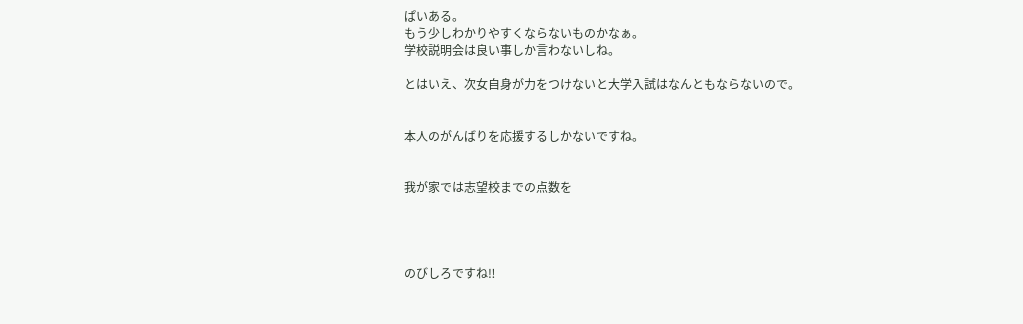ぱいある。
もう少しわかりやすくならないものかなぁ。
学校説明会は良い事しか言わないしね。

とはいえ、次女自身が力をつけないと大学入試はなんともならないので。


本人のがんばりを応援するしかないですね。


我が家では志望校までの点数を




のびしろですね‼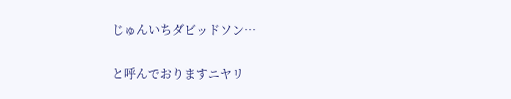じゅんいちダビッドソン…

と呼んでおりますニヤリ